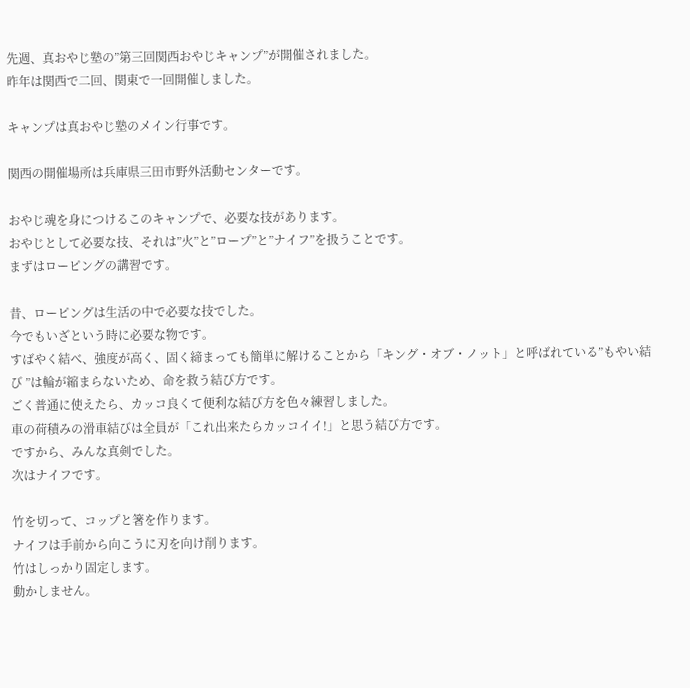先週、真おやじ塾の”第三回関西おやじキャンプ”が開催されました。
昨年は関西で二回、関東で一回開催しました。

キャンプは真おやじ塾のメイン行事です。

関西の開催場所は兵庫県三田市野外活動センターです。

おやじ魂を身につけるこのキャンプで、必要な技があります。
おやじとして必要な技、それは”火”と”ロープ”と”ナイフ”を扱うことです。
まずはローピングの講習です。

昔、ローピングは生活の中で必要な技でした。
今でもいざという時に必要な物です。
すばやく結べ、強度が高く、固く締まっても簡単に解けることから「キング・オブ・ノット」と呼ばれている”もやい結び ”は輪が縮まらないため、命を救う結び方です。
ごく普通に使えたら、カッコ良くて便利な結び方を色々練習しました。
車の荷積みの滑車結びは全員が「これ出来たらカッコイイ!」と思う結び方です。
ですから、みんな真剣でした。
次はナイフです。

竹を切って、コップと箸を作ります。
ナイフは手前から向こうに刃を向け削ります。
竹はしっかり固定します。
動かしません。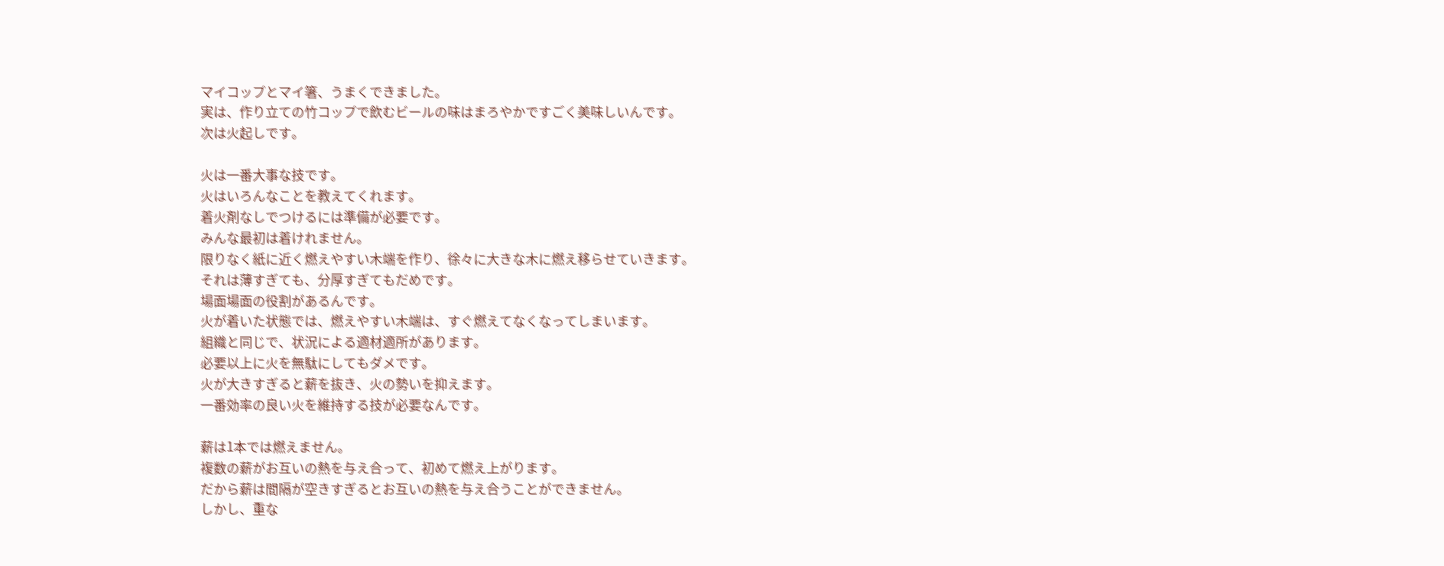マイコップとマイ箸、うまくできました。
実は、作り立ての竹コップで飲むビールの味はまろやかですごく美味しいんです。
次は火起しです。

火は一番大事な技です。
火はいろんなことを教えてくれます。
着火剤なしでつけるには準備が必要です。
みんな最初は着けれません。
限りなく紙に近く燃えやすい木端を作り、徐々に大きな木に燃え移らせていきます。
それは薄すぎても、分厚すぎてもだめです。
場面場面の役割があるんです。
火が着いた状態では、燃えやすい木端は、すぐ燃えてなくなってしまいます。
組織と同じで、状況による適材適所があります。
必要以上に火を無駄にしてもダメです。
火が大きすぎると薪を抜き、火の勢いを抑えます。
一番効率の良い火を維持する技が必要なんです。

薪は1本では燃えません。
複数の薪がお互いの熱を与え合って、初めて燃え上がります。
だから薪は間隔が空きすぎるとお互いの熱を与え合うことができません。
しかし、重な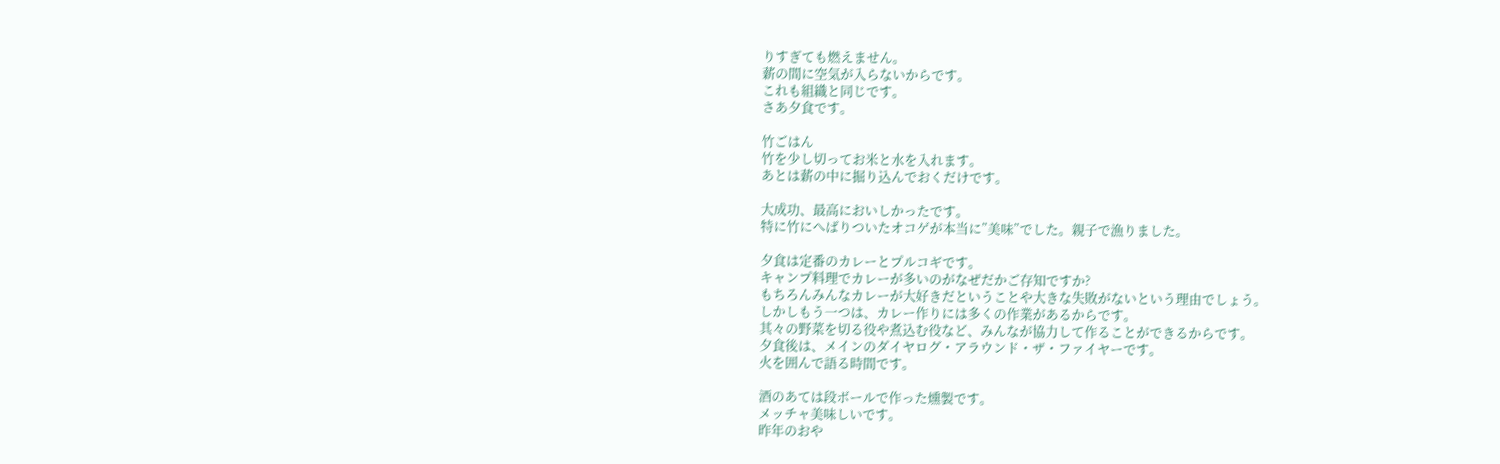りすぎても燃えません。
薪の間に空気が入らないからです。
これも組織と同じです。
さあ夕食です。

竹ごはん
竹を少し切ってお米と水を入れます。
あとは薪の中に掘り込んでおくだけです。

大成功、最高においしかったです。
特に竹にへばりついたオコゲが本当に”美味”でした。親子で漁りました。

夕食は定番のカレーとプルコギです。
キャンプ料理でカレーが多いのがなぜだかご存知ですか?
もちろんみんなカレーが大好きだということや大きな失敗がないという理由でしょう。
しかしもう一つは、カレー作りには多くの作業があるからです。
其々の野菜を切る役や煮込む役など、みんなが協力して作ることができるからです。
夕食後は、メインのダイヤログ・アラウンド・ザ・ファイヤーです。
火を囲んで語る時間です。

酒のあては段ボールで作った燻製です。
メッチャ美味しいです。
昨年のおや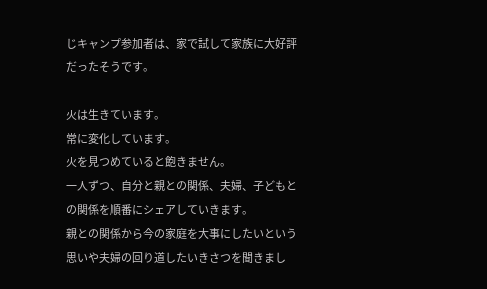じキャンプ参加者は、家で試して家族に大好評だったそうです。

火は生きています。
常に変化しています。
火を見つめていると飽きません。
一人ずつ、自分と親との関係、夫婦、子どもとの関係を順番にシェアしていきます。
親との関係から今の家庭を大事にしたいという思いや夫婦の回り道したいきさつを聞きまし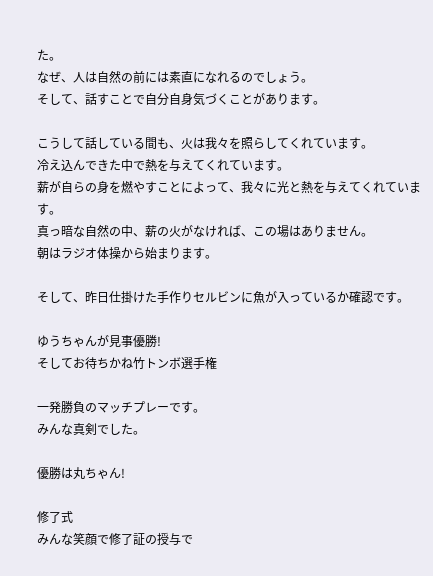た。
なぜ、人は自然の前には素直になれるのでしょう。
そして、話すことで自分自身気づくことがあります。

こうして話している間も、火は我々を照らしてくれています。
冷え込んできた中で熱を与えてくれています。
薪が自らの身を燃やすことによって、我々に光と熱を与えてくれています。
真っ暗な自然の中、薪の火がなければ、この場はありません。
朝はラジオ体操から始まります。

そして、昨日仕掛けた手作りセルビンに魚が入っているか確認です。

ゆうちゃんが見事優勝!
そしてお待ちかね竹トンボ選手権

一発勝負のマッチプレーです。
みんな真剣でした。

優勝は丸ちゃん!

修了式
みんな笑顔で修了証の授与で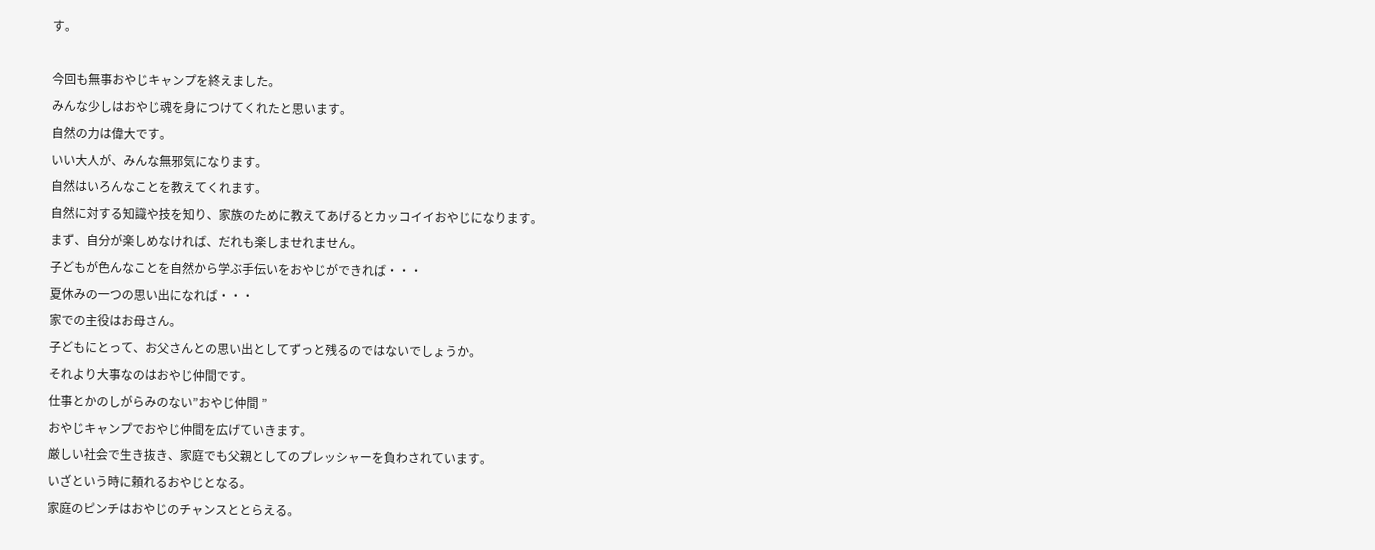す。

今回も無事おやじキャンプを終えました。
みんな少しはおやじ魂を身につけてくれたと思います。
自然の力は偉大です。
いい大人が、みんな無邪気になります。
自然はいろんなことを教えてくれます。
自然に対する知識や技を知り、家族のために教えてあげるとカッコイイおやじになります。
まず、自分が楽しめなければ、だれも楽しませれません。
子どもが色んなことを自然から学ぶ手伝いをおやじができれば・・・
夏休みの一つの思い出になれば・・・
家での主役はお母さん。
子どもにとって、お父さんとの思い出としてずっと残るのではないでしょうか。
それより大事なのはおやじ仲間です。
仕事とかのしがらみのない”おやじ仲間 ”
おやじキャンプでおやじ仲間を広げていきます。
厳しい社会で生き抜き、家庭でも父親としてのプレッシャーを負わされています。
いざという時に頼れるおやじとなる。
家庭のピンチはおやじのチャンスととらえる。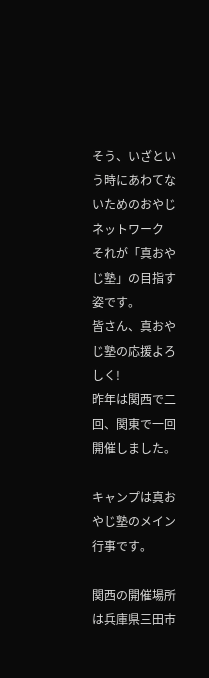そう、いざという時にあわてないためのおやじネットワーク
それが「真おやじ塾」の目指す姿です。
皆さん、真おやじ塾の応援よろしく!
昨年は関西で二回、関東で一回開催しました。

キャンプは真おやじ塾のメイン行事です。

関西の開催場所は兵庫県三田市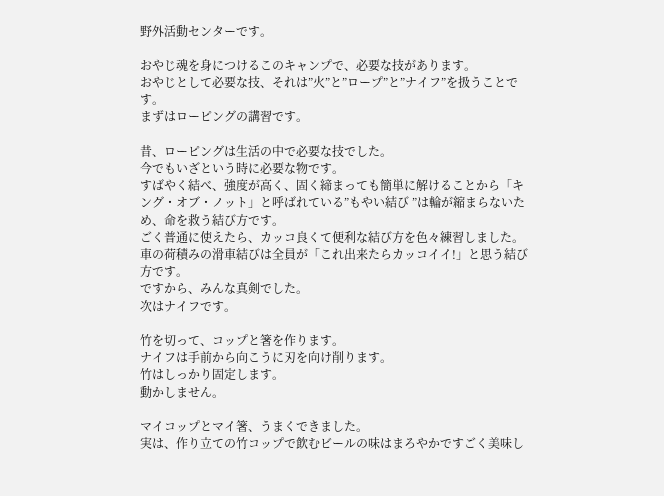野外活動センターです。

おやじ魂を身につけるこのキャンプで、必要な技があります。
おやじとして必要な技、それは”火”と”ロープ”と”ナイフ”を扱うことです。
まずはローピングの講習です。

昔、ローピングは生活の中で必要な技でした。
今でもいざという時に必要な物です。
すばやく結べ、強度が高く、固く締まっても簡単に解けることから「キング・オブ・ノット」と呼ばれている”もやい結び ”は輪が縮まらないため、命を救う結び方です。
ごく普通に使えたら、カッコ良くて便利な結び方を色々練習しました。
車の荷積みの滑車結びは全員が「これ出来たらカッコイイ!」と思う結び方です。
ですから、みんな真剣でした。
次はナイフです。

竹を切って、コップと箸を作ります。
ナイフは手前から向こうに刃を向け削ります。
竹はしっかり固定します。
動かしません。

マイコップとマイ箸、うまくできました。
実は、作り立ての竹コップで飲むビールの味はまろやかですごく美味し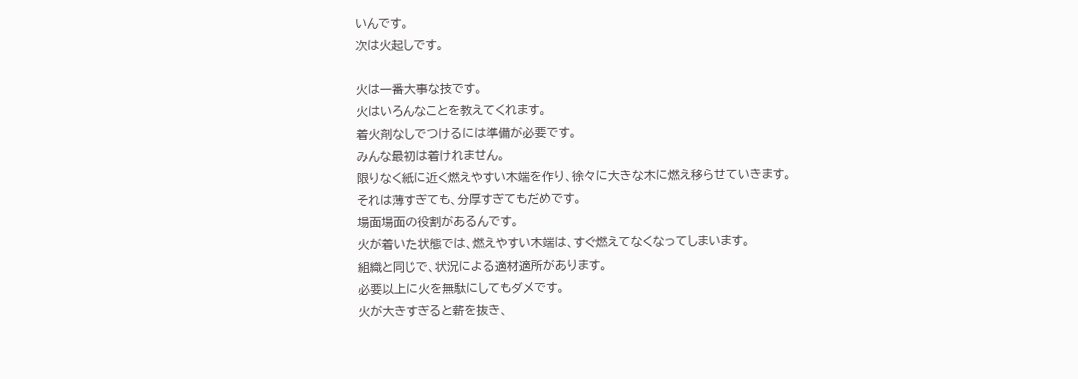いんです。
次は火起しです。

火は一番大事な技です。
火はいろんなことを教えてくれます。
着火剤なしでつけるには準備が必要です。
みんな最初は着けれません。
限りなく紙に近く燃えやすい木端を作り、徐々に大きな木に燃え移らせていきます。
それは薄すぎても、分厚すぎてもだめです。
場面場面の役割があるんです。
火が着いた状態では、燃えやすい木端は、すぐ燃えてなくなってしまいます。
組織と同じで、状況による適材適所があります。
必要以上に火を無駄にしてもダメです。
火が大きすぎると薪を抜き、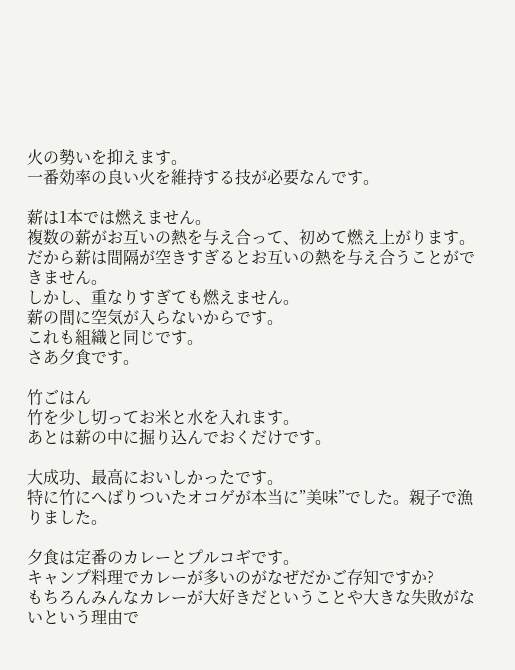火の勢いを抑えます。
一番効率の良い火を維持する技が必要なんです。

薪は1本では燃えません。
複数の薪がお互いの熱を与え合って、初めて燃え上がります。
だから薪は間隔が空きすぎるとお互いの熱を与え合うことができません。
しかし、重なりすぎても燃えません。
薪の間に空気が入らないからです。
これも組織と同じです。
さあ夕食です。

竹ごはん
竹を少し切ってお米と水を入れます。
あとは薪の中に掘り込んでおくだけです。

大成功、最高においしかったです。
特に竹にへばりついたオコゲが本当に”美味”でした。親子で漁りました。

夕食は定番のカレーとプルコギです。
キャンプ料理でカレーが多いのがなぜだかご存知ですか?
もちろんみんなカレーが大好きだということや大きな失敗がないという理由で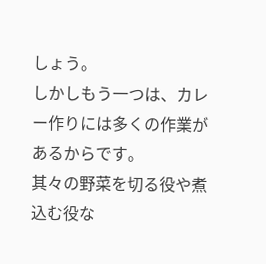しょう。
しかしもう一つは、カレー作りには多くの作業があるからです。
其々の野菜を切る役や煮込む役な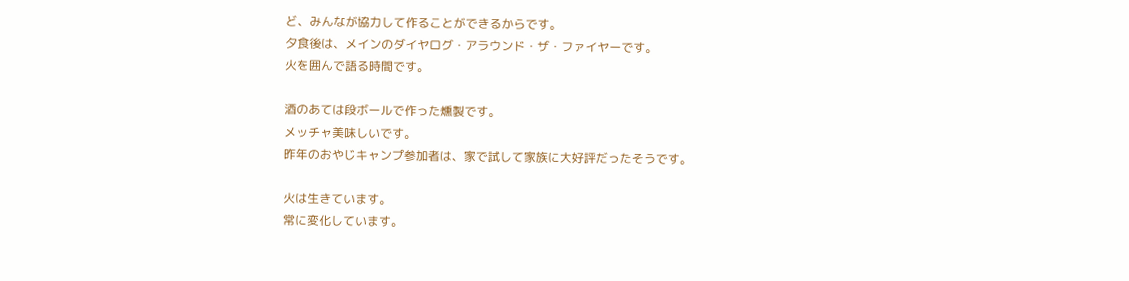ど、みんなが協力して作ることができるからです。
夕食後は、メインのダイヤログ・アラウンド・ザ・ファイヤーです。
火を囲んで語る時間です。

酒のあては段ボールで作った燻製です。
メッチャ美味しいです。
昨年のおやじキャンプ参加者は、家で試して家族に大好評だったそうです。

火は生きています。
常に変化しています。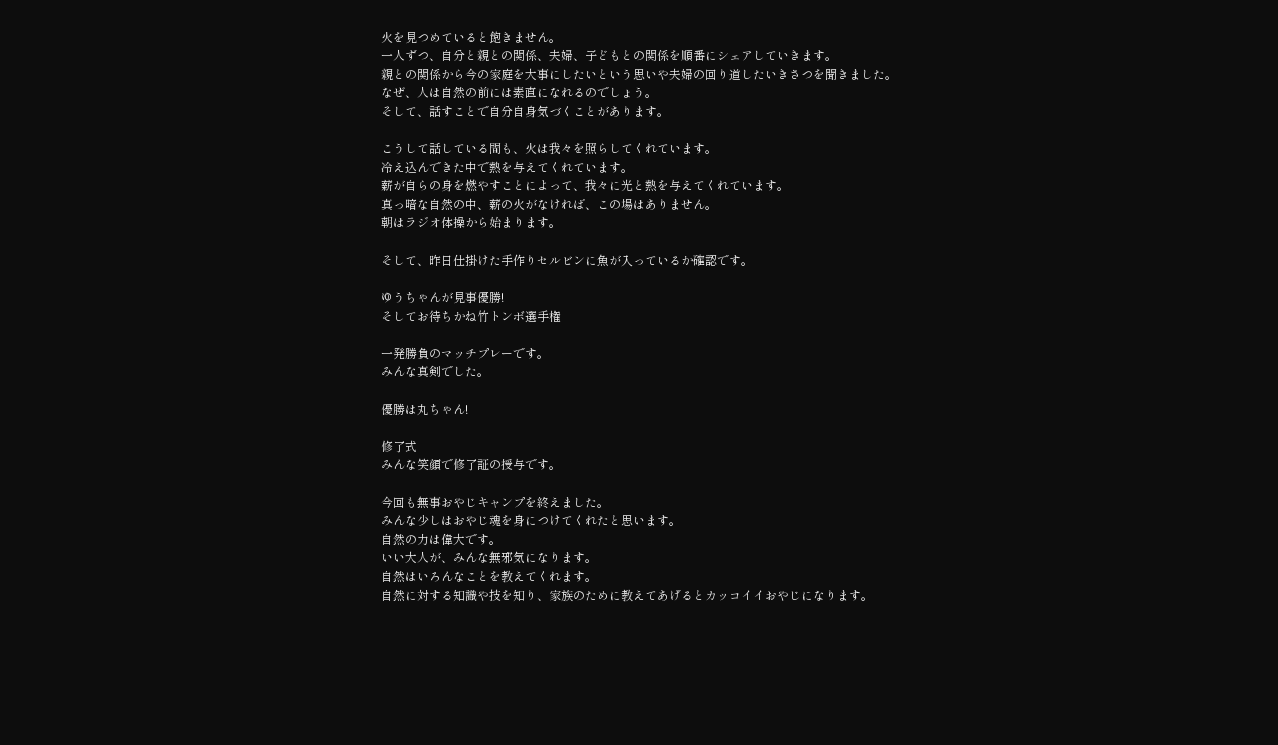火を見つめていると飽きません。
一人ずつ、自分と親との関係、夫婦、子どもとの関係を順番にシェアしていきます。
親との関係から今の家庭を大事にしたいという思いや夫婦の回り道したいきさつを聞きました。
なぜ、人は自然の前には素直になれるのでしょう。
そして、話すことで自分自身気づくことがあります。

こうして話している間も、火は我々を照らしてくれています。
冷え込んできた中で熱を与えてくれています。
薪が自らの身を燃やすことによって、我々に光と熱を与えてくれています。
真っ暗な自然の中、薪の火がなければ、この場はありません。
朝はラジオ体操から始まります。

そして、昨日仕掛けた手作りセルビンに魚が入っているか確認です。

ゆうちゃんが見事優勝!
そしてお待ちかね竹トンボ選手権

一発勝負のマッチプレーです。
みんな真剣でした。

優勝は丸ちゃん!

修了式
みんな笑顔で修了証の授与です。

今回も無事おやじキャンプを終えました。
みんな少しはおやじ魂を身につけてくれたと思います。
自然の力は偉大です。
いい大人が、みんな無邪気になります。
自然はいろんなことを教えてくれます。
自然に対する知識や技を知り、家族のために教えてあげるとカッコイイおやじになります。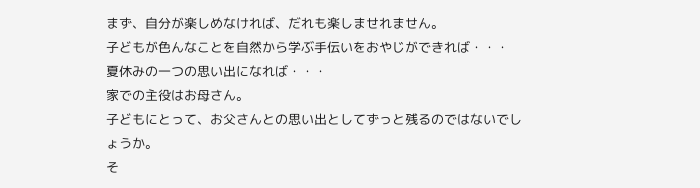まず、自分が楽しめなければ、だれも楽しませれません。
子どもが色んなことを自然から学ぶ手伝いをおやじができれば・・・
夏休みの一つの思い出になれば・・・
家での主役はお母さん。
子どもにとって、お父さんとの思い出としてずっと残るのではないでしょうか。
そ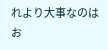れより大事なのはお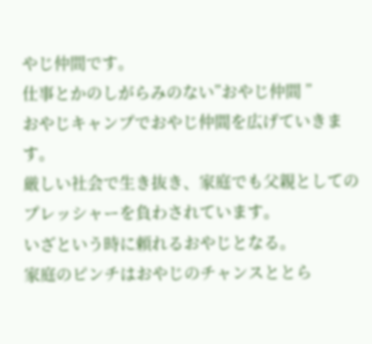やじ仲間です。
仕事とかのしがらみのない”おやじ仲間 ”
おやじキャンプでおやじ仲間を広げていきます。
厳しい社会で生き抜き、家庭でも父親としてのプレッシャーを負わされています。
いざという時に頼れるおやじとなる。
家庭のピンチはおやじのチャンスととら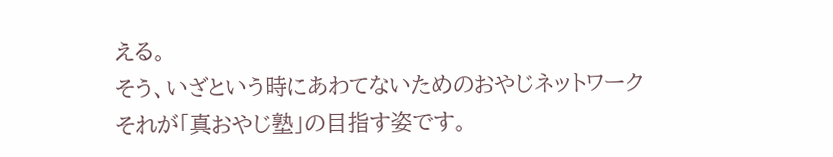える。
そう、いざという時にあわてないためのおやじネットワーク
それが「真おやじ塾」の目指す姿です。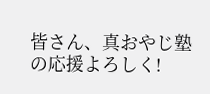皆さん、真おやじ塾の応援よろしく!